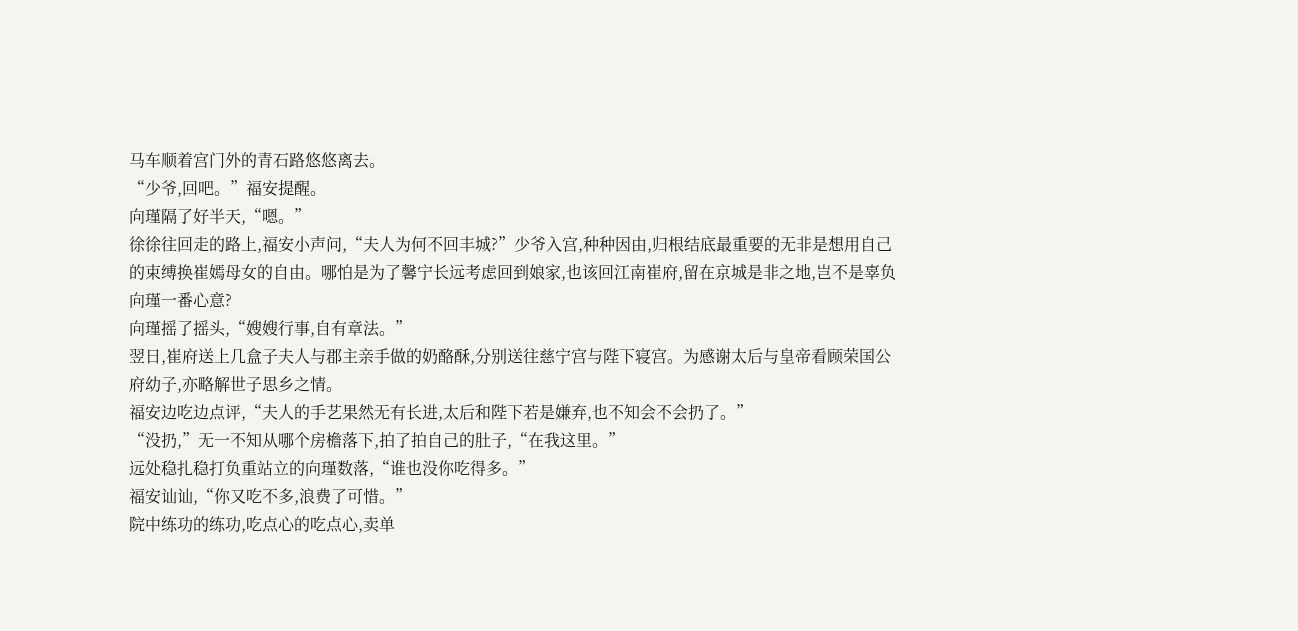马车顺着宫门外的青石路悠悠离去。
“少爷,回吧。”福安提醒。
向瑾隔了好半天,“嗯。”
徐徐往回走的路上,福安小声问,“夫人为何不回丰城?”少爷入宫,种种因由,归根结底最重要的无非是想用自己的束缚换崔嫣母女的自由。哪怕是为了馨宁长远考虑回到娘家,也该回江南崔府,留在京城是非之地,岂不是辜负向瑾一番心意?
向瑾摇了摇头,“嫂嫂行事,自有章法。”
翌日,崔府送上几盒子夫人与郡主亲手做的奶酪酥,分别送往慈宁宫与陛下寝宫。为感谢太后与皇帝看顾荣国公府幼子,亦略解世子思乡之情。
福安边吃边点评,“夫人的手艺果然无有长进,太后和陛下若是嫌弃,也不知会不会扔了。”
“没扔,”无一不知从哪个房檐落下,拍了拍自己的肚子,“在我这里。”
远处稳扎稳打负重站立的向瑾数落,“谁也没你吃得多。”
福安讪讪,“你又吃不多,浪费了可惜。”
院中练功的练功,吃点心的吃点心,卖单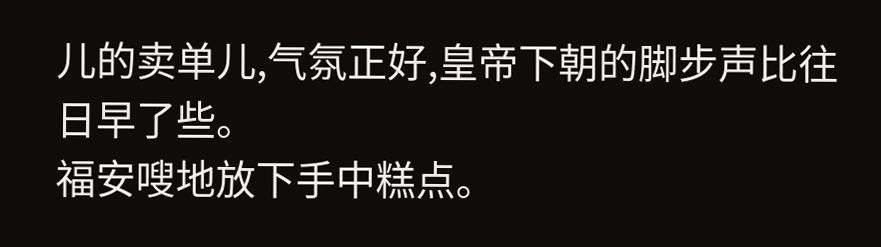儿的卖单儿,气氛正好,皇帝下朝的脚步声比往日早了些。
福安嗖地放下手中糕点。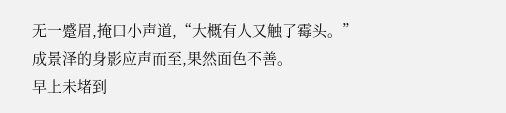无一蹙眉,掩口小声道,“大概有人又触了霉头。”
成景泽的身影应声而至,果然面色不善。
早上未堵到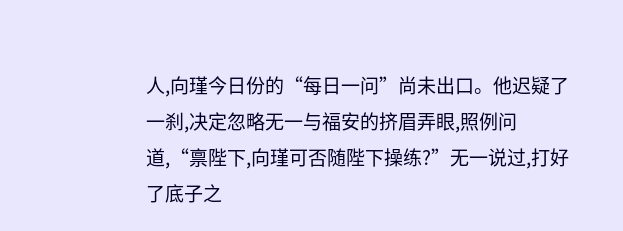人,向瑾今日份的“每日一问”尚未出口。他迟疑了一刹,决定忽略无一与福安的挤眉弄眼,照例问道,“禀陛下,向瑾可否随陛下操练?”无一说过,打好了底子之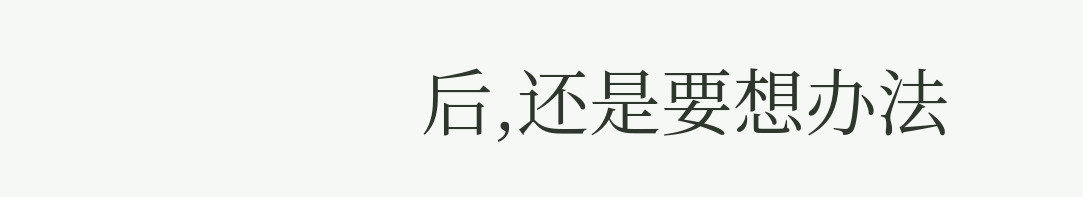后,还是要想办法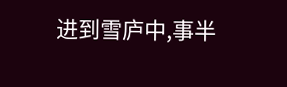进到雪庐中,事半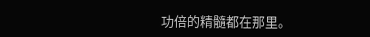功倍的精髓都在那里。